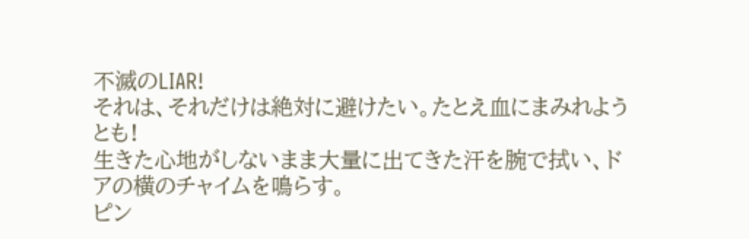不滅のLIAR!
それは、それだけは絶対に避けたい。たとえ血にまみれようとも!
生きた心地がしないまま大量に出てきた汗を腕で拭い、ドアの横のチャイムを鳴らす。
ピン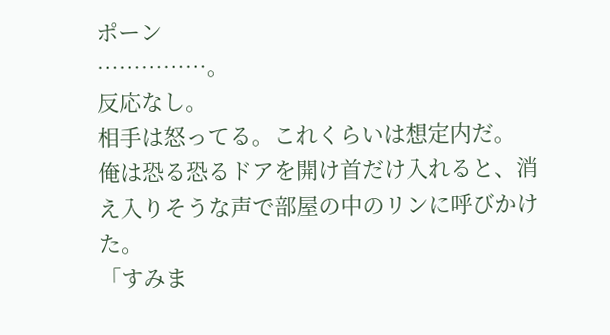ポーン
……………。
反応なし。
相手は怒ってる。これくらいは想定内だ。
俺は恐る恐るドアを開け首だけ入れると、消え入りそうな声で部屋の中のリンに呼びかけた。
「すみま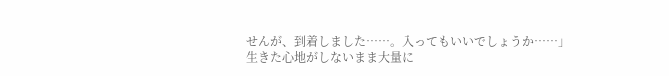せんが、到着しました……。入ってもいいでしょうか……」
生きた心地がしないまま大量に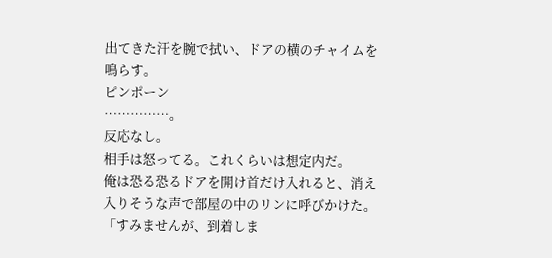出てきた汗を腕で拭い、ドアの横のチャイムを鳴らす。
ピンポーン
……………。
反応なし。
相手は怒ってる。これくらいは想定内だ。
俺は恐る恐るドアを開け首だけ入れると、消え入りそうな声で部屋の中のリンに呼びかけた。
「すみませんが、到着しま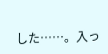した……。入っ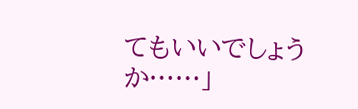てもいいでしょうか……」